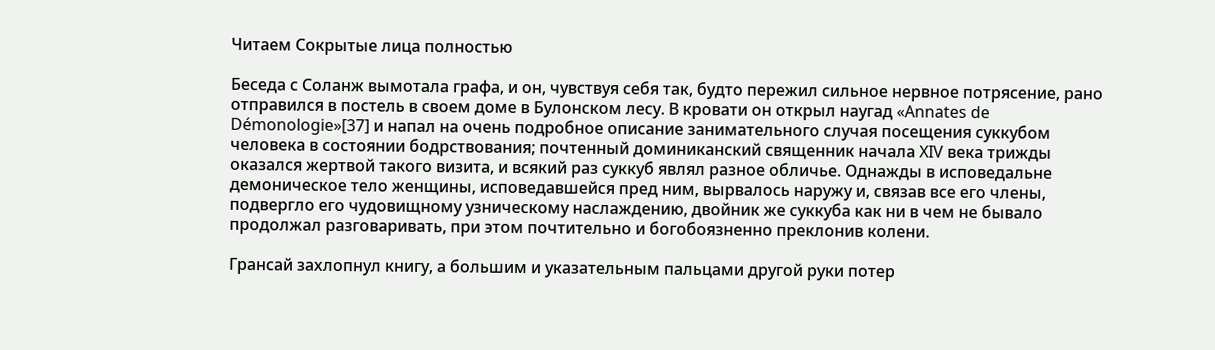Читаем Сокрытые лица полностью

Беседа с Соланж вымотала графа, и он, чувствуя себя так, будто пережил сильное нервное потрясение, рано отправился в постель в своем доме в Булонском лесу. В кровати он открыл наугад «Annates de Démonologie»[37] и напал на очень подробное описание занимательного случая посещения суккубом человека в состоянии бодрствования; почтенный доминиканский священник начала XIV века трижды оказался жертвой такого визита, и всякий раз суккуб являл разное обличье. Однажды в исповедальне демоническое тело женщины, исповедавшейся пред ним, вырвалось наружу и, связав все его члены, подвергло его чудовищному узническому наслаждению, двойник же суккуба как ни в чем не бывало продолжал разговаривать, при этом почтительно и богобоязненно преклонив колени.

Грансай захлопнул книгу, а большим и указательным пальцами другой руки потер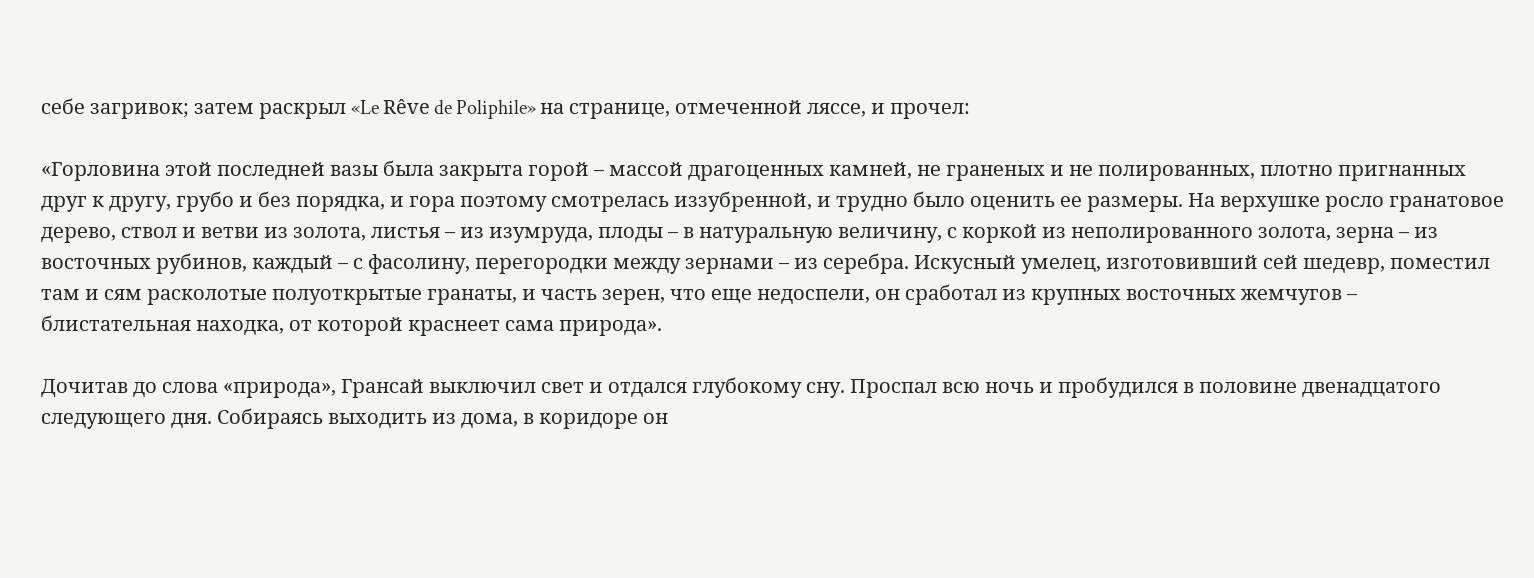себе загривок; затем раскрыл «Le Rêve de Poliphile» на странице, отмеченной ляссе, и прочел:

«Горловина этой последней вазы была закрыта горой – массой драгоценных камней, не граненых и не полированных, плотно пригнанных друг к другу, грубо и без порядка, и гора поэтому смотрелась иззубренной, и трудно было оценить ее размеры. На верхушке росло гранатовое дерево, ствол и ветви из золота, листья – из изумруда, плоды – в натуральную величину, с коркой из неполированного золота, зерна – из восточных рубинов, каждый – с фасолину, перегородки между зернами – из серебра. Искусный умелец, изготовивший сей шедевр, поместил там и сям расколотые полуоткрытые гранаты, и часть зерен, что еще недоспели, он сработал из крупных восточных жемчугов – блистательная находка, от которой краснеет сама природа».

Дочитав до слова «природа», Грансай выключил свет и отдался глубокому сну. Проспал всю ночь и пробудился в половине двенадцатого следующего дня. Собираясь выходить из дома, в коридоре он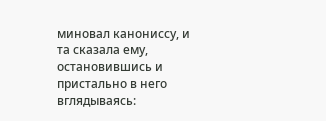миновал канониссу, и та сказала ему, остановившись и пристально в него вглядываясь: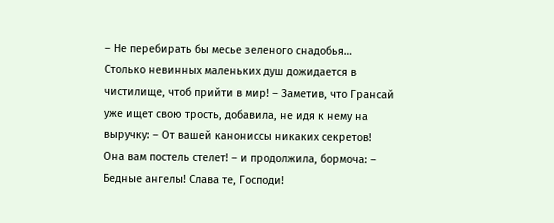– Не перебирать бы месье зеленого снадобья… Столько невинных маленьких душ дожидается в чистилище, чтоб прийти в мир! – Заметив, что Грансай уже ищет свою трость, добавила, не идя к нему на выручку: – От вашей канониссы никаких секретов! Она вам постель стелет! – и продолжила, бормоча: – Бедные ангелы! Слава те, Господи!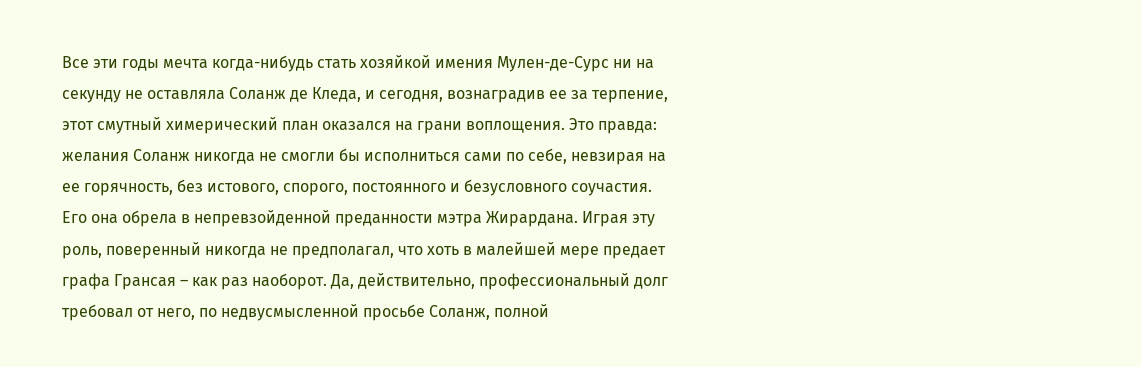Все эти годы мечта когда-нибудь стать хозяйкой имения Мулен-де-Сурс ни на секунду не оставляла Соланж де Кледа, и сегодня, вознаградив ее за терпение, этот смутный химерический план оказался на грани воплощения. Это правда: желания Соланж никогда не смогли бы исполниться сами по себе, невзирая на ее горячность, без истового, спорого, постоянного и безусловного соучастия. Его она обрела в непревзойденной преданности мэтра Жирардана. Играя эту роль, поверенный никогда не предполагал, что хоть в малейшей мере предает графа Грансая – как раз наоборот. Да, действительно, профессиональный долг требовал от него, по недвусмысленной просьбе Соланж, полной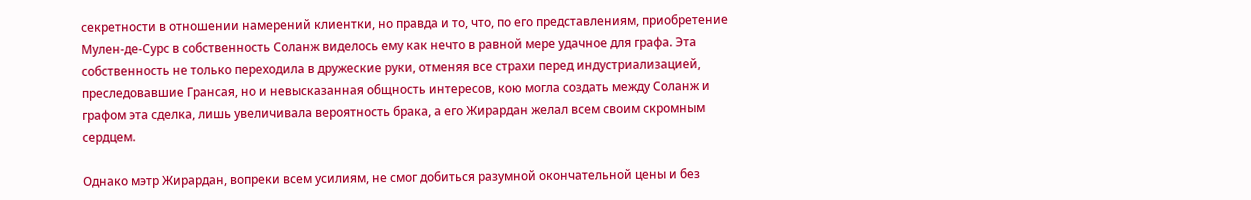секретности в отношении намерений клиентки, но правда и то, что, по его представлениям, приобретение Мулен-де-Сурс в собственность Соланж виделось ему как нечто в равной мере удачное для графа. Эта собственность не только переходила в дружеские руки, отменяя все страхи перед индустриализацией, преследовавшие Грансая, но и невысказанная общность интересов, кою могла создать между Соланж и графом эта сделка, лишь увеличивала вероятность брака, а его Жирардан желал всем своим скромным сердцем.

Однако мэтр Жирардан, вопреки всем усилиям, не смог добиться разумной окончательной цены и без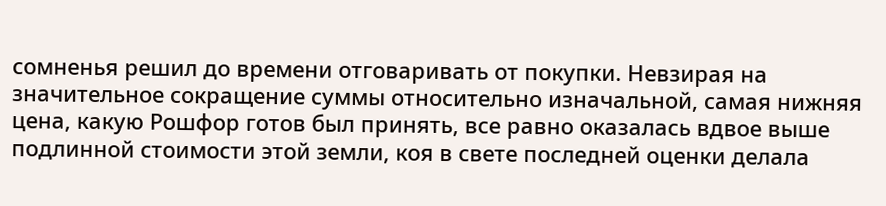сомненья решил до времени отговаривать от покупки. Невзирая на значительное сокращение суммы относительно изначальной, самая нижняя цена, какую Рошфор готов был принять, все равно оказалась вдвое выше подлинной стоимости этой земли, коя в свете последней оценки делала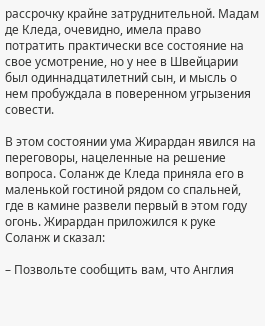рассрочку крайне затруднительной. Мадам де Кледа, очевидно, имела право потратить практически все состояние на свое усмотрение, но у нее в Швейцарии был одиннадцатилетний сын, и мысль о нем пробуждала в поверенном угрызения совести.

В этом состоянии ума Жирардан явился на переговоры, нацеленные на решение вопроса. Соланж де Кледа приняла его в маленькой гостиной рядом со спальней, где в камине развели первый в этом году огонь. Жирардан приложился к руке Соланж и сказал:

– Позвольте сообщить вам, что Англия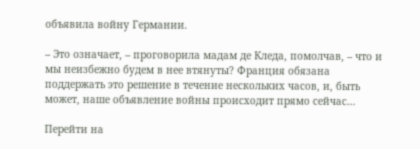объявила войну Германии.

– Это означает, – проговорила мадам де Кледа, помолчав, – что и мы неизбежно будем в нее втянуты? Франция обязана поддержать это решение в течение нескольких часов, и, быть может, наше объявление войны происходит прямо сейчас…

Перейти на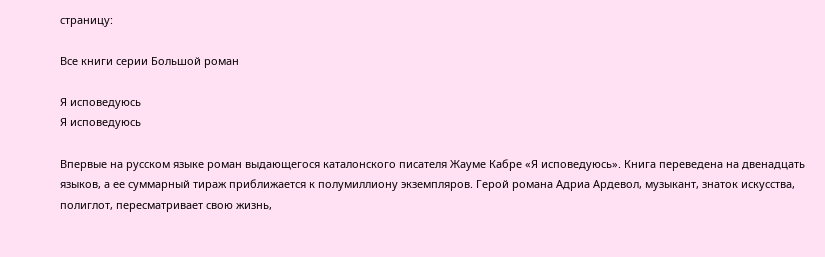страницу:

Все книги серии Большой роман

Я исповедуюсь
Я исповедуюсь

Впервые на русском языке роман выдающегося каталонского писателя Жауме Кабре «Я исповедуюсь». Книга переведена на двенадцать языков, а ее суммарный тираж приближается к полумиллиону экземпляров. Герой романа Адриа Ардевол, музыкант, знаток искусства, полиглот, пересматривает свою жизнь,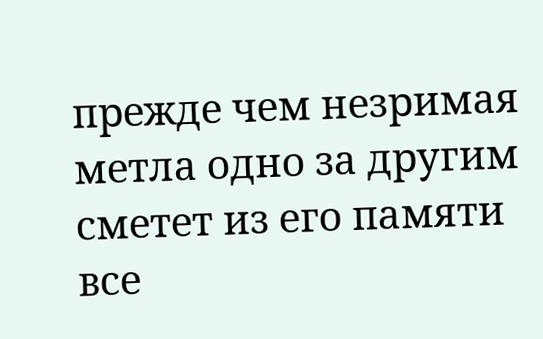прежде чем незримая метла одно за другим сметет из его памяти все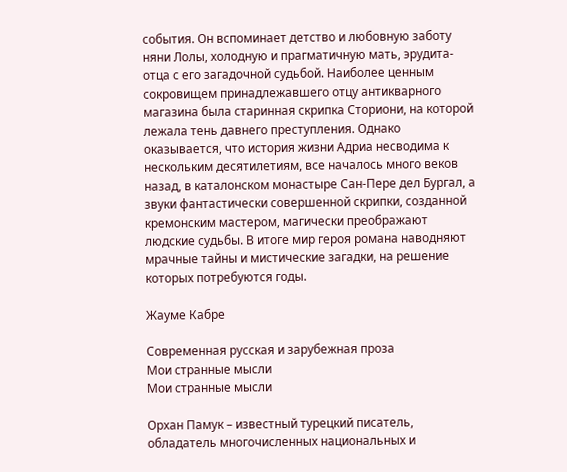события. Он вспоминает детство и любовную заботу няни Лолы, холодную и прагматичную мать, эрудита-отца с его загадочной судьбой. Наиболее ценным сокровищем принадлежавшего отцу антикварного магазина была старинная скрипка Сториони, на которой лежала тень давнего преступления. Однако оказывается, что история жизни Адриа несводима к нескольким десятилетиям, все началось много веков назад, в каталонском монастыре Сан-Пере дел Бургал, а звуки фантастически совершенной скрипки, созданной кремонским мастером, магически преображают людские судьбы. В итоге мир героя романа наводняют мрачные тайны и мистические загадки, на решение которых потребуются годы.

Жауме Кабре

Современная русская и зарубежная проза
Мои странные мысли
Мои странные мысли

Орхан Памук – известный турецкий писатель, обладатель многочисленных национальных и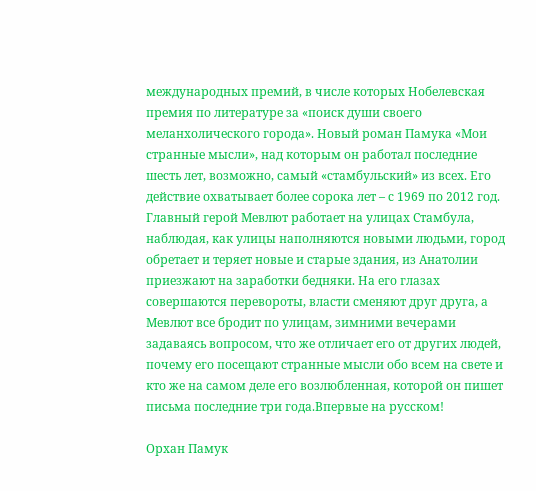международных премий, в числе которых Нобелевская премия по литературе за «поиск души своего меланхолического города». Новый роман Памука «Мои странные мысли», над которым он работал последние шесть лет, возможно, самый «стамбульский» из всех. Его действие охватывает более сорока лет – с 1969 по 2012 год. Главный герой Мевлют работает на улицах Стамбула, наблюдая, как улицы наполняются новыми людьми, город обретает и теряет новые и старые здания, из Анатолии приезжают на заработки бедняки. На его глазах совершаются перевороты, власти сменяют друг друга, а Мевлют все бродит по улицам, зимними вечерами задаваясь вопросом, что же отличает его от других людей, почему его посещают странные мысли обо всем на свете и кто же на самом деле его возлюбленная, которой он пишет письма последние три года.Впервые на русском!

Орхан Памук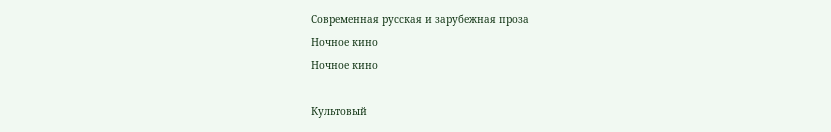Современная русская и зарубежная проза
Ночное кино
Ночное кино

Культовый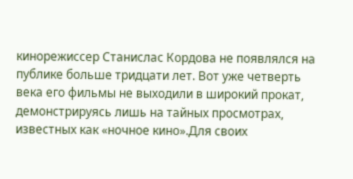кинорежиссер Станислас Кордова не появлялся на публике больше тридцати лет. Вот уже четверть века его фильмы не выходили в широкий прокат, демонстрируясь лишь на тайных просмотрах, известных как «ночное кино».Для своих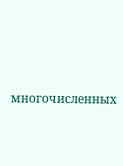многочисленных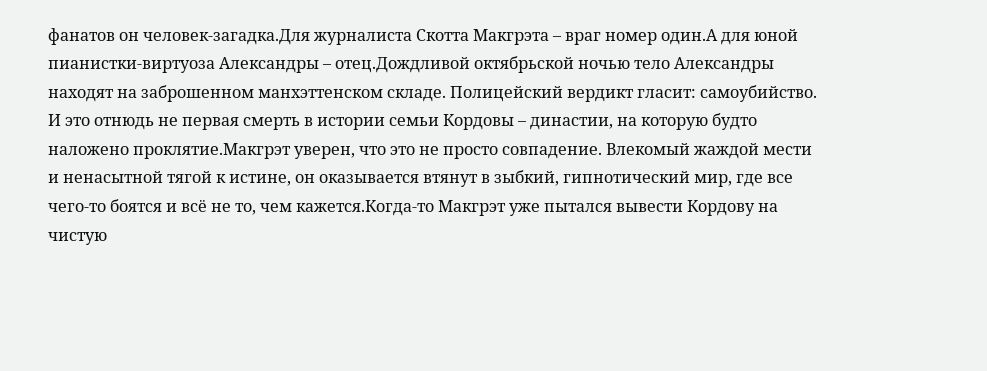фанатов он человек-загадка.Для журналиста Скотта Макгрэта – враг номер один.А для юной пианистки-виртуоза Александры – отец.Дождливой октябрьской ночью тело Александры находят на заброшенном манхэттенском складе. Полицейский вердикт гласит: самоубийство. И это отнюдь не первая смерть в истории семьи Кордовы – династии, на которую будто наложено проклятие.Макгрэт уверен, что это не просто совпадение. Влекомый жаждой мести и ненасытной тягой к истине, он оказывается втянут в зыбкий, гипнотический мир, где все чего-то боятся и всё не то, чем кажется.Когда-то Макгрэт уже пытался вывести Кордову на чистую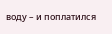воду – и поплатился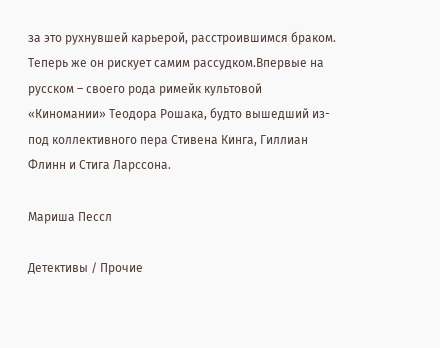за это рухнувшей карьерой, расстроившимся браком. Теперь же он рискует самим рассудком.Впервые на русском – своего рода римейк культовой «Киномании» Теодора Рошака, будто вышедший из-под коллективного пера Стивена Кинга, Гиллиан Флинн и Стига Ларссона.

Мариша Пессл

Детективы / Прочие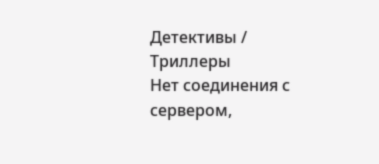Детективы / Триллеры
Нет соединения с сервером,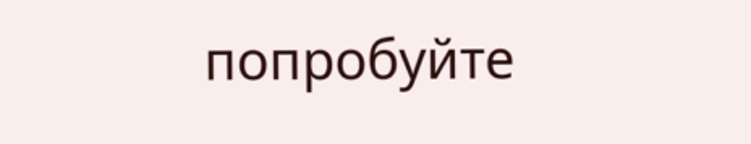попробуйте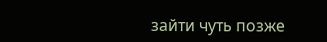зайти чуть позже